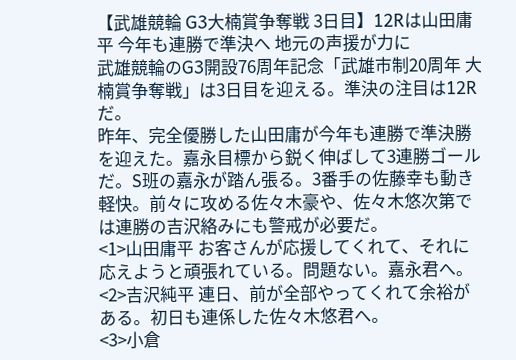【武雄競輪 G3大楠賞争奪戦 3日目】12Rは山田庸平 今年も連勝で準決へ 地元の声援が力に
武雄競輪のG3開設76周年記念「武雄市制20周年 大楠賞争奪戦」は3日目を迎える。準決の注目は12Rだ。
昨年、完全優勝した山田庸が今年も連勝で準決勝を迎えた。嘉永目標から鋭く伸ばして3連勝ゴールだ。S班の嘉永が踏ん張る。3番手の佐藤幸も動き軽快。前々に攻める佐々木豪や、佐々木悠次第では連勝の吉沢絡みにも警戒が必要だ。
<1>山田庸平 お客さんが応援してくれて、それに応えようと頑張れている。問題ない。嘉永君へ。
<2>吉沢純平 連日、前が全部やってくれて余裕がある。初日も連係した佐々木悠君へ。
<3>小倉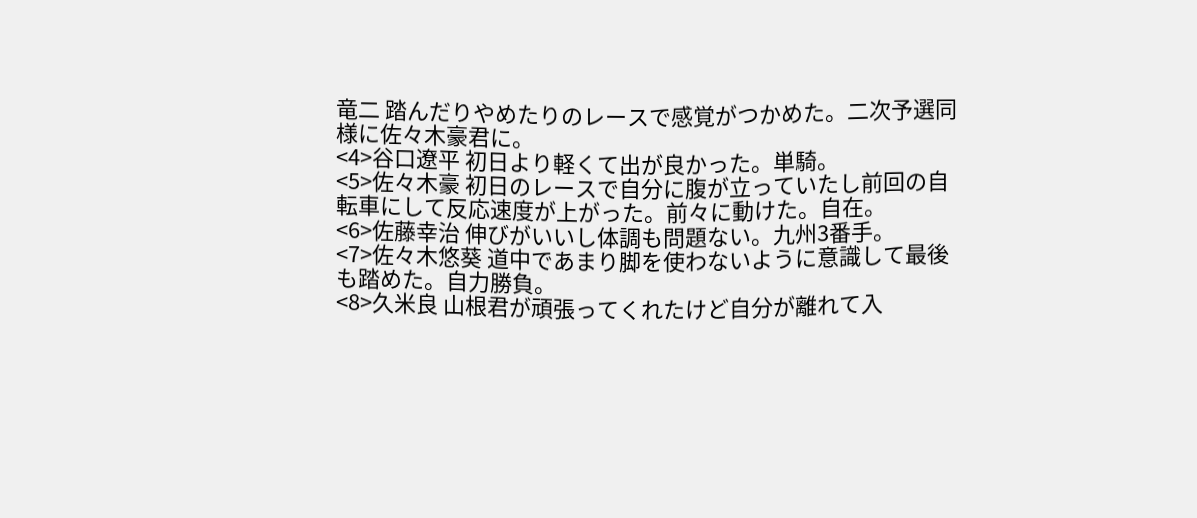竜二 踏んだりやめたりのレースで感覚がつかめた。二次予選同様に佐々木豪君に。
<4>谷口遼平 初日より軽くて出が良かった。単騎。
<5>佐々木豪 初日のレースで自分に腹が立っていたし前回の自転車にして反応速度が上がった。前々に動けた。自在。
<6>佐藤幸治 伸びがいいし体調も問題ない。九州3番手。
<7>佐々木悠葵 道中であまり脚を使わないように意識して最後も踏めた。自力勝負。
<8>久米良 山根君が頑張ってくれたけど自分が離れて入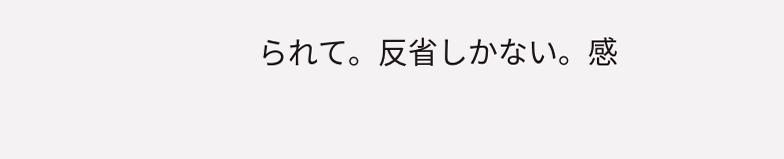られて。反省しかない。感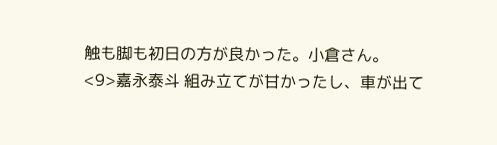触も脚も初日の方が良かった。小倉さん。
<9>嘉永泰斗 組み立てが甘かったし、車が出て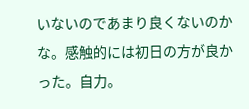いないのであまり良くないのかな。感触的には初日の方が良かった。自力。